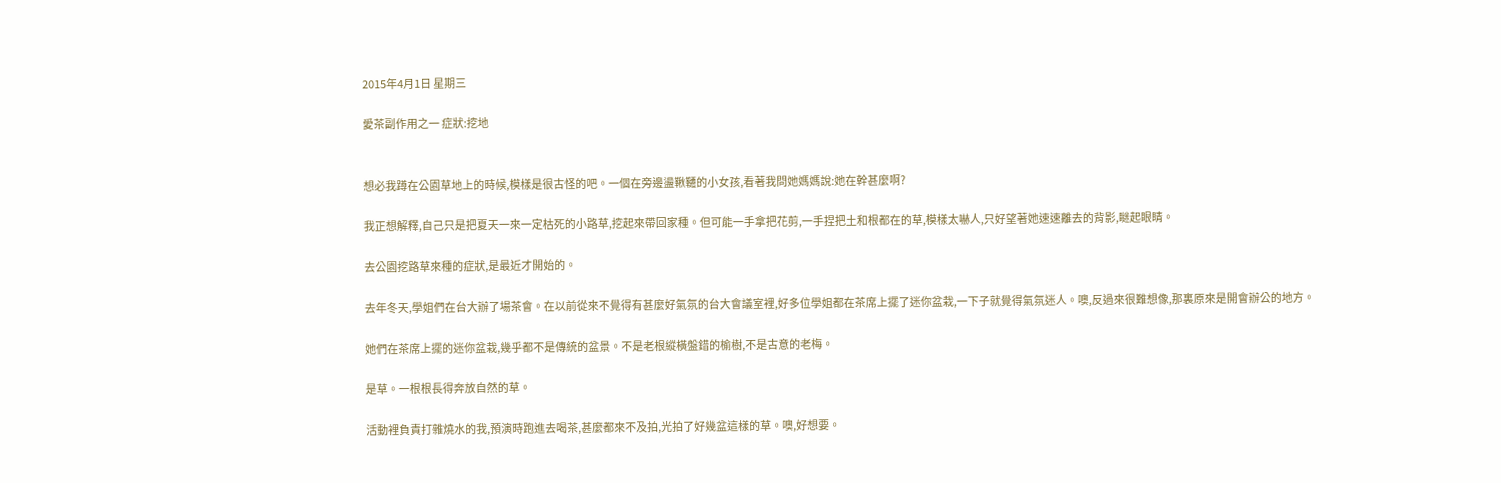2015年4月1日 星期三

愛茶副作用之一 症狀:挖地


想必我蹲在公園草地上的時候,模樣是很古怪的吧。一個在旁邊盪鞦韆的小女孩,看著我問她媽媽說:她在幹甚麼啊?

我正想解釋,自己只是把夏天一來一定枯死的小路草,挖起來帶回家種。但可能一手拿把花剪,一手捏把土和根都在的草,模樣太嚇人,只好望著她速速離去的背影,瞇起眼睛。

去公園挖路草來種的症狀,是最近才開始的。

去年冬天,學姐們在台大辦了場茶會。在以前從來不覺得有甚麼好氣氛的台大會議室裡,好多位學姐都在茶席上擺了迷你盆栽,一下子就覺得氣氛迷人。噢,反過來很難想像,那裏原來是開會辦公的地方。

她們在茶席上擺的迷你盆栽,幾乎都不是傳統的盆景。不是老根縱橫盤錯的榆樹,不是古意的老梅。

是草。一根根長得奔放自然的草。

活動裡負責打雜燒水的我,預演時跑進去喝茶,甚麼都來不及拍,光拍了好幾盆這樣的草。噢,好想要。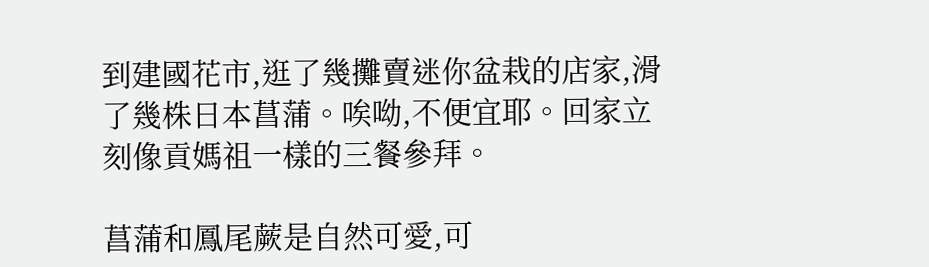到建國花市,逛了幾攤賣迷你盆栽的店家,滑了幾株日本菖蒲。唉呦,不便宜耶。回家立刻像貢媽祖一樣的三餐參拜。

菖蒲和鳳尾蕨是自然可愛,可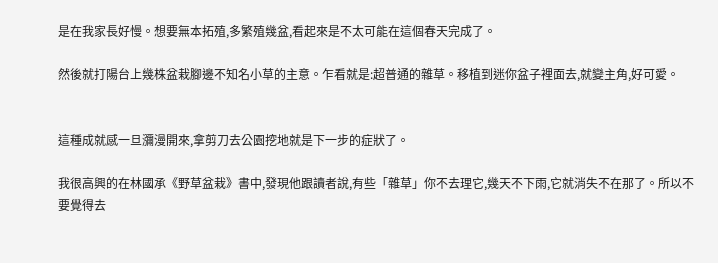是在我家長好慢。想要無本拓殖,多繁殖幾盆,看起來是不太可能在這個春天完成了。

然後就打陽台上幾株盆栽腳邊不知名小草的主意。乍看就是:超普通的雜草。移植到迷你盆子裡面去,就變主角,好可愛。


這種成就感一旦瀰漫開來,拿剪刀去公園挖地就是下一步的症狀了。

我很高興的在林國承《野草盆栽》書中,發現他跟讀者說,有些「雜草」你不去理它,幾天不下雨,它就消失不在那了。所以不要覺得去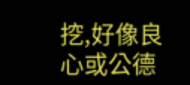挖,好像良心或公德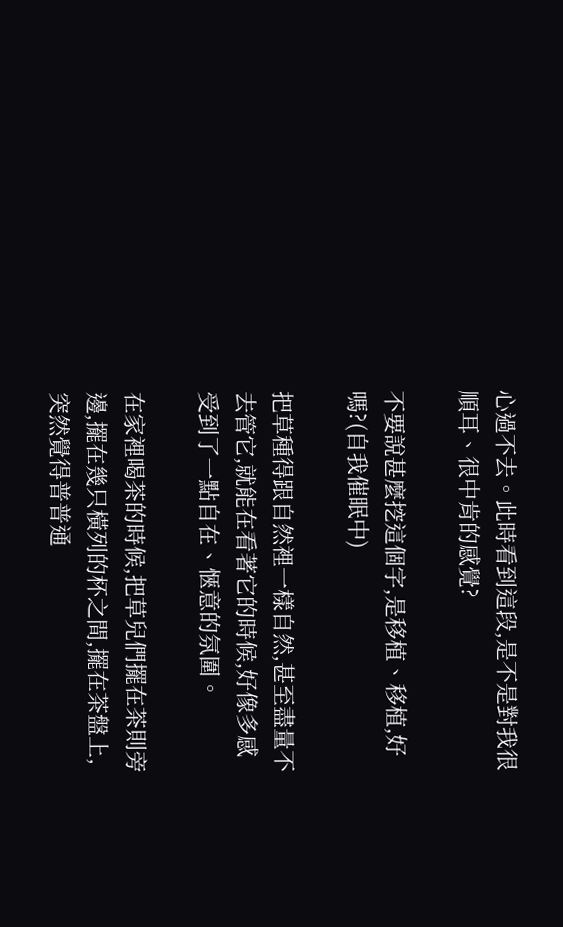心過不去。此時看到這段,是不是對我很順耳、很中肯的感覺?

不要說甚麼挖這個字,是移植、移植,好嗎?(自我催眠中)

把草種得跟自然裡一樣自然,甚至盡量不去管它,就能在看著它的時候,好像多感受到了一點自在、愜意的氛圍。

在家裡喝茶的時候,把草兒們擺在茶則旁邊,擺在幾只橫列的杯之間,擺在茶盤上,突然覺得普普通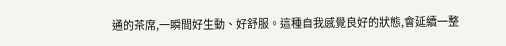通的茶席,一瞬間好生動、好舒服。這種自我感覺良好的狀態,會延續一整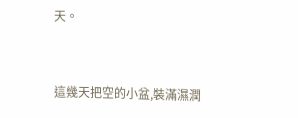天。


這幾天把空的小盆,裝滿濕潤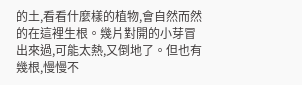的土,看看什麼樣的植物,會自然而然的在這裡生根。幾片對開的小芽冒出來過,可能太熱,又倒地了。但也有幾根,慢慢不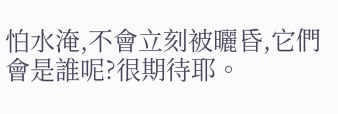怕水淹,不會立刻被曬昏,它們會是誰呢?很期待耶。